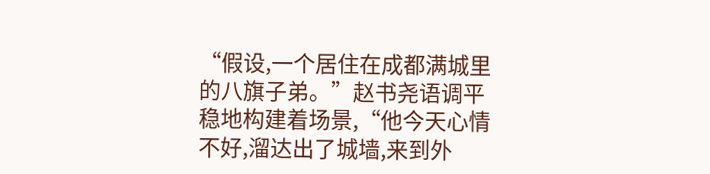“假设,一个居住在成都满城里的八旗子弟。”赵书尧语调平稳地构建着场景,“他今天心情不好,溜达出了城墙,来到外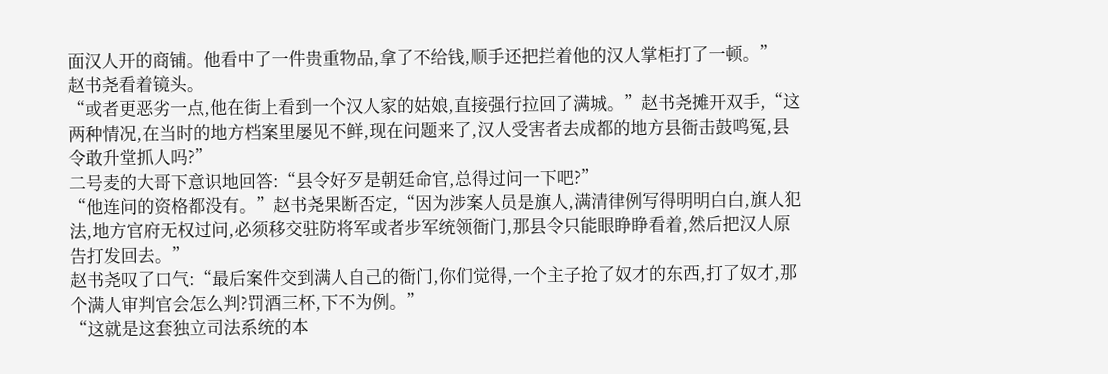面汉人开的商铺。他看中了一件贵重物品,拿了不给钱,顺手还把拦着他的汉人掌柜打了一顿。”
赵书尧看着镜头。
“或者更恶劣一点,他在街上看到一个汉人家的姑娘,直接强行拉回了满城。”赵书尧摊开双手,“这两种情况,在当时的地方档案里屡见不鲜,现在问题来了,汉人受害者去成都的地方县衙击鼓鸣冤,县令敢升堂抓人吗?”
二号麦的大哥下意识地回答:“县令好歹是朝廷命官,总得过问一下吧?”
“他连问的资格都没有。”赵书尧果断否定,“因为涉案人员是旗人,满清律例写得明明白白,旗人犯法,地方官府无权过问,必须移交驻防将军或者步军统领衙门,那县令只能眼睁睁看着,然后把汉人原告打发回去。”
赵书尧叹了口气:“最后案件交到满人自己的衙门,你们觉得,一个主子抢了奴才的东西,打了奴才,那个满人审判官会怎么判?罚酒三杯,下不为例。”
“这就是这套独立司法系统的本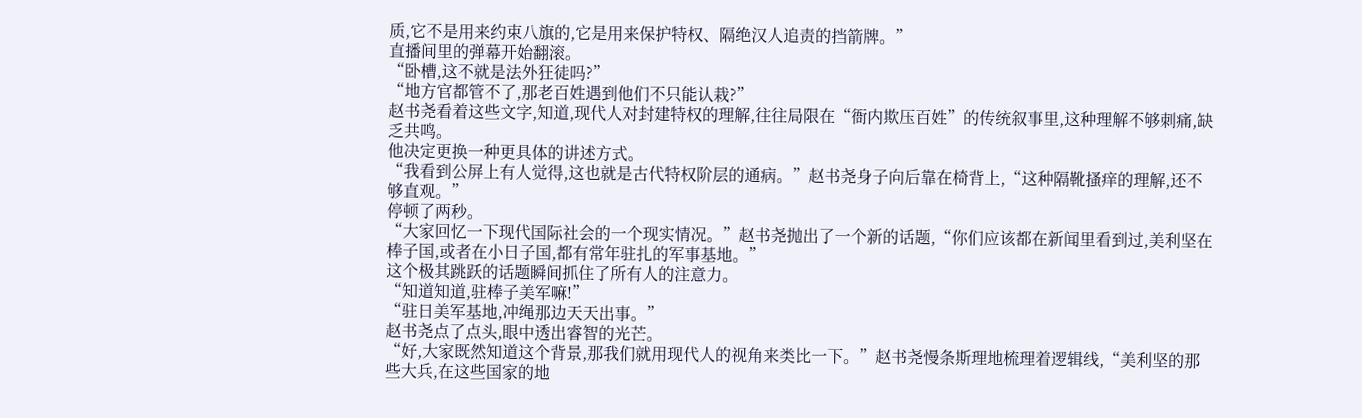质,它不是用来约束八旗的,它是用来保护特权、隔绝汉人追责的挡箭牌。”
直播间里的弹幕开始翻滚。
“卧槽,这不就是法外狂徒吗?”
“地方官都管不了,那老百姓遇到他们不只能认栽?”
赵书尧看着这些文字,知道,现代人对封建特权的理解,往往局限在“衙内欺压百姓”的传统叙事里,这种理解不够刺痛,缺乏共鸣。
他决定更换一种更具体的讲述方式。
“我看到公屏上有人觉得,这也就是古代特权阶层的通病。”赵书尧身子向后靠在椅背上,“这种隔靴搔痒的理解,还不够直观。”
停顿了两秒。
“大家回忆一下现代国际社会的一个现实情况。”赵书尧抛出了一个新的话题,“你们应该都在新闻里看到过,美利坚在棒子国,或者在小日子国,都有常年驻扎的军事基地。”
这个极其跳跃的话题瞬间抓住了所有人的注意力。
“知道知道,驻棒子美军嘛!”
“驻日美军基地,冲绳那边天天出事。”
赵书尧点了点头,眼中透出睿智的光芒。
“好,大家既然知道这个背景,那我们就用现代人的视角来类比一下。”赵书尧慢条斯理地梳理着逻辑线,“美利坚的那些大兵,在这些国家的地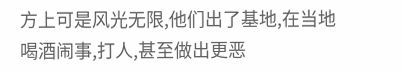方上可是风光无限,他们出了基地,在当地喝酒闹事,打人,甚至做出更恶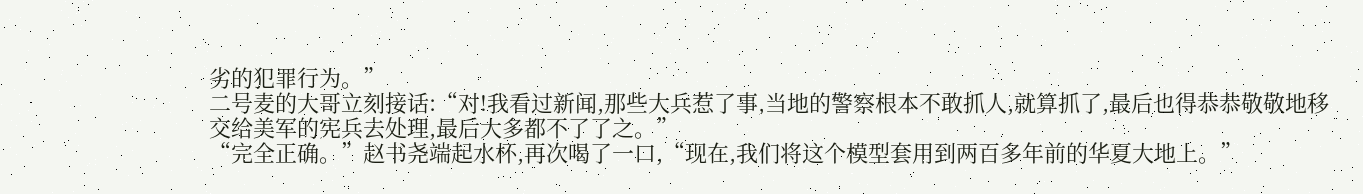劣的犯罪行为。”
二号麦的大哥立刻接话:“对!我看过新闻,那些大兵惹了事,当地的警察根本不敢抓人,就算抓了,最后也得恭恭敬敬地移交给美军的宪兵去处理,最后大多都不了了之。”
“完全正确。”赵书尧端起水杯,再次喝了一口,“现在,我们将这个模型套用到两百多年前的华夏大地上。”